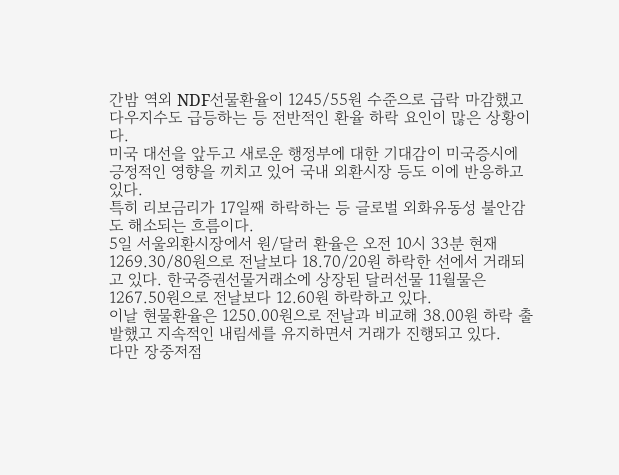간밤 역외 NDF선물환율이 1245/55원 수준으로 급락 마감했고 다우지수도 급등하는 등 전반적인 환율 하락 요인이 많은 상황이다.
미국 대선을 앞두고 새로운 행정부에 대한 기대감이 미국증시에 긍정적인 영향을 끼치고 있어 국내 외환시장 등도 이에 반응하고 있다.
특히 리보금리가 17일째 하락하는 등 글로벌 외화유동성 불안감도 해소되는 흐름이다.
5일 서울외환시장에서 원/달러 환율은 오전 10시 33분 현재 1269.30/80원으로 전날보다 18.70/20원 하락한 선에서 거래되고 있다. 한국증권선물거래소에 상장된 달러선물 11월물은 1267.50원으로 전날보다 12.60원 하락하고 있다.
이날 현물환율은 1250.00원으로 전날과 비교해 38.00원 하락 출발했고 지속적인 내림세를 유지하면서 거래가 진행되고 있다.
다만 장중저점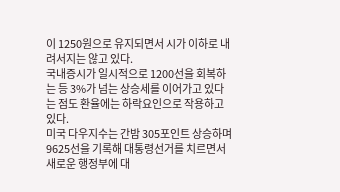이 1250원으로 유지되면서 시가 이하로 내려서지는 않고 있다.
국내증시가 일시적으로 1200선을 회복하는 등 3%가 넘는 상승세를 이어가고 있다는 점도 환율에는 하락요인으로 작용하고 있다.
미국 다우지수는 간밤 305포인트 상승하며 9625선을 기록해 대통령선거를 치르면서 새로운 행정부에 대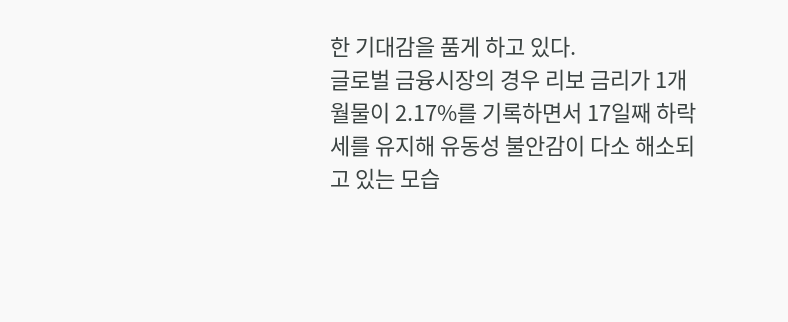한 기대감을 품게 하고 있다.
글로벌 금융시장의 경우 리보 금리가 1개월물이 2.17%를 기록하면서 17일째 하락세를 유지해 유동성 불안감이 다소 해소되고 있는 모습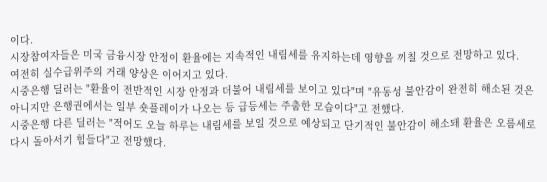이다.
시장참여자들은 미국 금융시장 안정이 환율에는 지속적인 내림세를 유지하는데 영향을 끼칠 것으로 전망하고 있다.
여전히 실수급위주의 거래 양상은 이어지고 있다.
시중은행 딜러는 "환율이 전반적인 시장 안정과 더불어 내림세를 보이고 있다"며 "유동성 불안감이 완전히 해소된 것은 아니지만 은행권에서는 일부 숏플레이가 나오는 등 급등세는 주춤한 모습이다"고 전했다.
시중은행 다른 딜러는 "적어도 오늘 하루는 내림세를 보일 것으로 예상되고 단기적인 불안감이 해소돼 환율은 오름세로 다시 돌아서기 힘들다"고 전망했다.